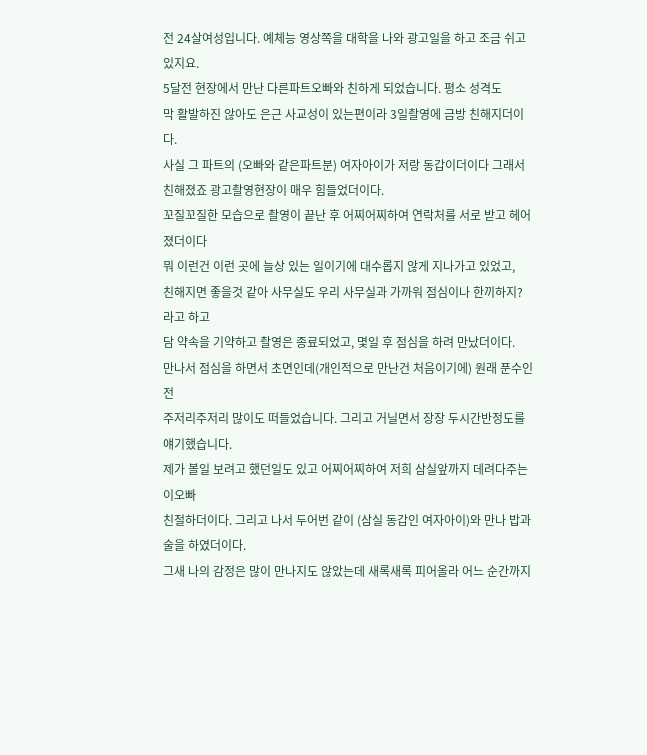전 24살여성입니다. 예체능 영상쪽을 대학을 나와 광고일을 하고 조금 쉬고 있지요.
5달전 현장에서 만난 다른파트오빠와 친하게 되었습니다. 평소 성격도
막 활발하진 않아도 은근 사교성이 있는편이라 3일촬영에 금방 친해지더이다.
사실 그 파트의 (오빠와 같은파트분) 여자아이가 저랑 동갑이더이다 그래서
친해졌죠 광고촬영현장이 매우 힘들었더이다.
꼬질꼬질한 모습으로 촬영이 끝난 후 어찌어찌하여 연락처를 서로 받고 헤어졌더이다
뭐 이런건 이런 곳에 늘상 있는 일이기에 대수롭지 않게 지나가고 있었고,
친해지면 좋을것 같아 사무실도 우리 사무실과 가까워 점심이나 한끼하지?라고 하고
담 약속을 기약하고 촬영은 종료되었고, 몇일 후 점심을 하려 만났더이다.
만나서 점심을 하면서 초면인데(개인적으로 만난건 처음이기에) 원래 푼수인 전
주저리주저리 많이도 떠들었습니다. 그리고 거닐면서 장장 두시간반정도를 얘기했습니다.
제가 볼일 보려고 했던일도 있고 어찌어찌하여 저희 삼실앞까지 데려다주는 이오빠
친절하더이다. 그리고 나서 두어번 같이 (삼실 동갑인 여자아이)와 만나 밥과 술을 하였더이다.
그새 나의 감정은 많이 만나지도 않았는데 새록새록 피어올라 어느 순간까지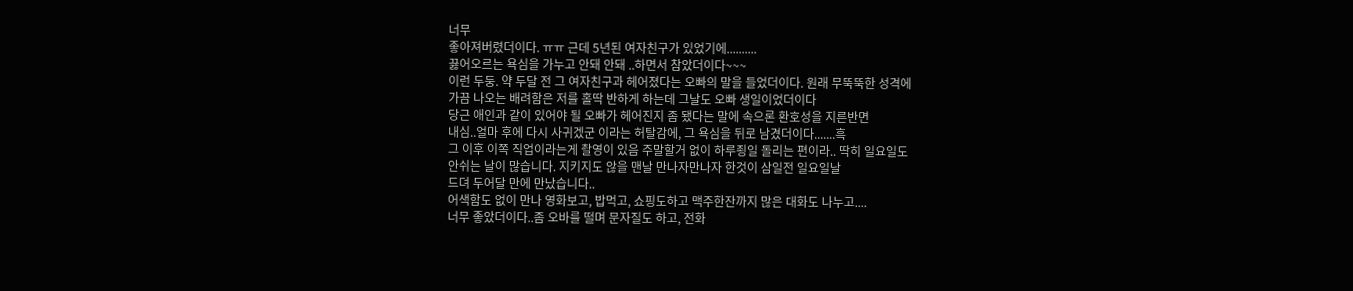너무
좋아져버렸더이다. ㅠㅠ 근데 5년된 여자친구가 있었기에..........
끓어오르는 욕심을 가누고 안돼 안돼 ..하면서 참았더이다~~~
이런 두둥. 약 두달 전 그 여자친구과 헤어졌다는 오빠의 말을 들었더이다. 원래 무뚝뚝한 성격에
가끔 나오는 배려함은 저를 홀딱 반하게 하는데 그날도 오빠 생일이었더이다
당근 애인과 같이 있어야 될 오빠가 헤어진지 좀 됐다는 말에 속으론 환호성을 지른반면
내심..얼마 후에 다시 사귀겠군 이라는 허탈감에, 그 욕심을 뒤로 남겼더이다.......흑
그 이후 이쪽 직업이라는게 촬영이 있음 주말할거 없이 하루죙일 돌리는 편이라.. 딱히 일요일도
안쉬는 날이 많습니다. 지키지도 않을 맨날 만나자만나자 한것이 삼일전 일요일날
드뎌 두어달 만에 만났습니다..
어색함도 없이 만나 영화보고, 밥먹고, 쇼핑도하고 맥주한잔까지 많은 대화도 나누고....
너무 좋았더이다..좀 오바를 떨며 문자질도 하고, 전화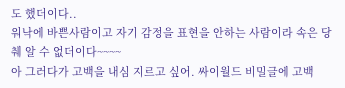도 했더이다..
워낙에 바쁜사람이고 자기 감정을 표현을 안하는 사람이라 속은 당췌 알 수 없더이다~~~~
아 그러다가 고백을 내심 지르고 싶어. 싸이월드 비밀글에 고백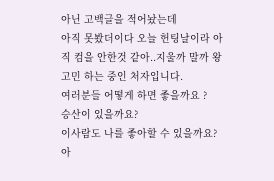아닌 고백글을 적어놨는데
아직 못봤더이다 오늘 헌팅날이라 아직 컴을 안한것 같아..지울까 말까 왕고민 하는 중인 처자입니다.
여러분들 어떻게 하면 좋을까요 ?
승산이 있을까요?
이사람도 나를 좋아할 수 있을까요?
아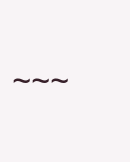~~~